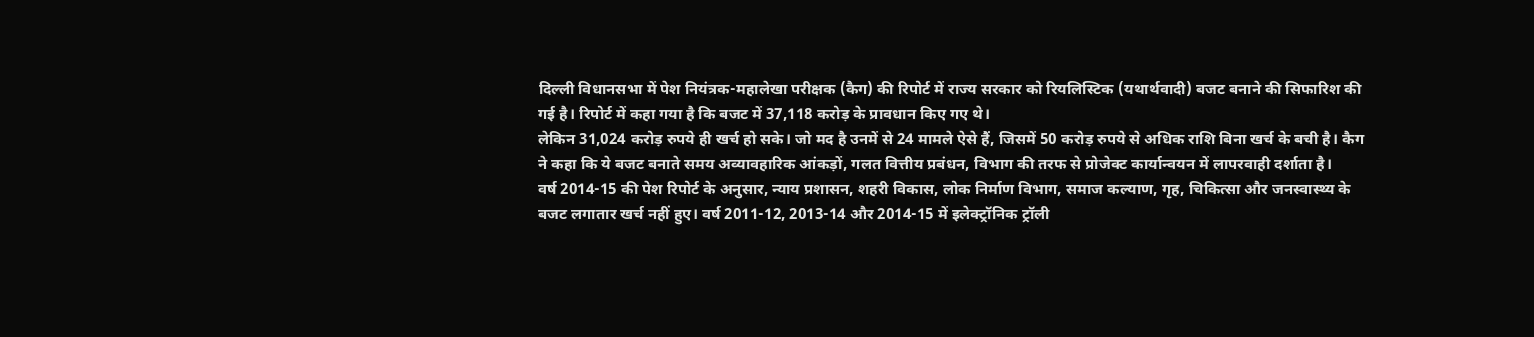दिल्ली विधानसभा में पेश नियंत्रक-महालेखा परीक्षक (कैग) की रिपोर्ट में राज्य सरकार को रियलिस्टिक (यथार्थवादी) बजट बनाने की सिफारिश की गई है। रिपोर्ट में कहा गया है कि बजट में 37,118 करोड़ के प्रावधान किए गए थे।
लेकिन 31,024 करोड़ रुपये ही खर्च हो सके। जो मद है उनमें से 24 मामले ऐसे हैं, जिसमें 50 करोड़ रुपये से अधिक राशि बिना खर्च के बची है। कैग ने कहा कि ये बजट बनाते समय अव्यावहारिक आंकड़ों, गलत वित्तीय प्रबंधन, विभाग की तरफ से प्रोजेक्ट कार्यान्वयन में लापरवाही दर्शाता है।
वर्ष 2014-15 की पेश रिपोर्ट के अनुसार, न्याय प्रशासन, शहरी विकास, लोक निर्माण विभाग, समाज कल्याण, गृह, चिकित्सा और जनस्वास्थ्य के बजट लगातार खर्च नहीं हुए। वर्ष 2011-12, 2013-14 और 2014-15 में इलेक्ट्रॉनिक ट्रॉली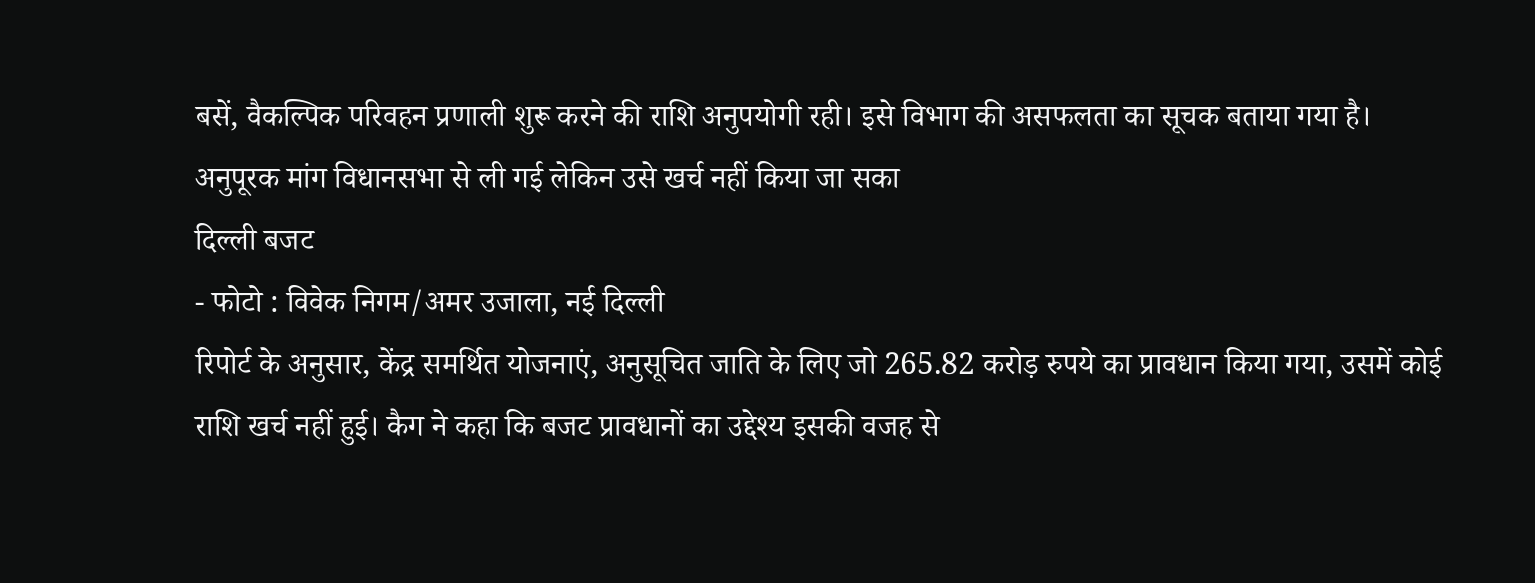बसें, वैकल्पिक परिवहन प्रणाली शुरू करने की राशि अनुपयोगी रही। इसे विभाग की असफलता का सूचक बताया गया है।
अनुपूरक मांग विधानसभा से ली गई लेकिन उसे खर्च नहीं किया जा सका
दिल्ली बजट
- फोटो : विवेक निगम/अमर उजाला, नई दिल्ली
रिपोर्ट के अनुसार, केंद्र समर्थित योजनाएं, अनुसूचित जाति के लिए जो 265.82 करोड़ रुपये का प्रावधान किया गया, उसमें कोई राशि खर्च नहीं हुई। कैग ने कहा कि बजट प्रावधानों का उद्देश्य इसकी वजह से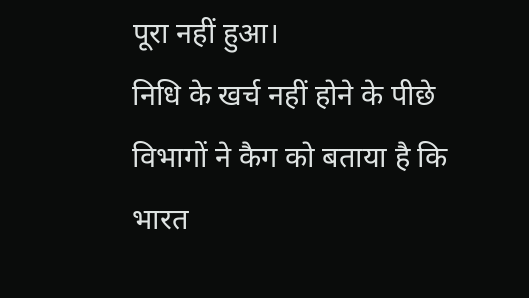पूरा नहीं हुआ।
निधि के खर्च नहीं होने के पीछे विभागों ने कैग को बताया है कि भारत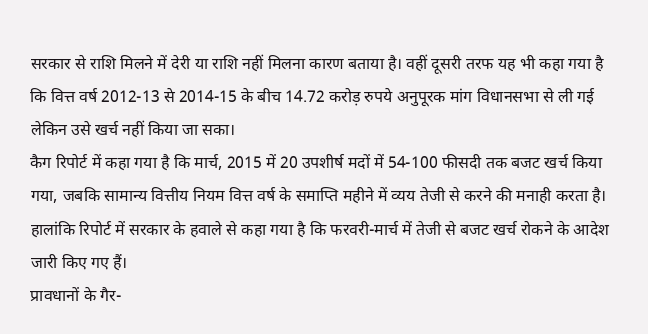सरकार से राशि मिलने में देरी या राशि नहीं मिलना कारण बताया है। वहीं दूसरी तरफ यह भी कहा गया है कि वित्त वर्ष 2012-13 से 2014-15 के बीच 14.72 करोड़ रुपये अनुपूरक मांग विधानसभा से ली गई लेकिन उसे खर्च नहीं किया जा सका।
कैग रिपोर्ट में कहा गया है कि मार्च, 2015 में 20 उपशीर्ष मदों में 54-100 फीसदी तक बजट खर्च किया गया, जबकि सामान्य वित्तीय नियम वित्त वर्ष के समाप्ति महीने में व्यय तेजी से करने की मनाही करता है। हालांकि रिपोर्ट में सरकार के हवाले से कहा गया है कि फरवरी-मार्च में तेजी से बजट खर्च रोकने के आदेश जारी किए गए हैं।
प्रावधानों के गैर-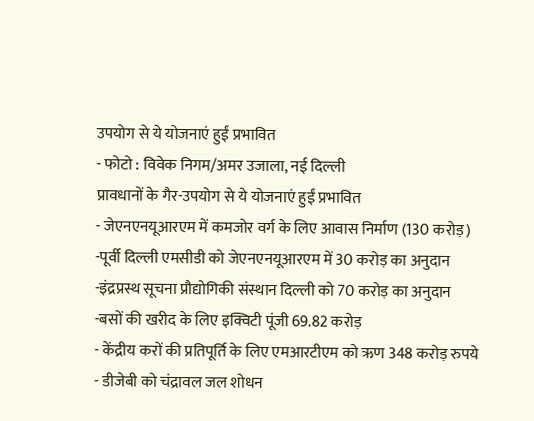उपयोग से ये योजनाएं हुईं प्रभावित
- फोटो : विवेक निगम/अमर उजाला, नई दिल्ली
प्रावधानों के गैर-उपयोग से ये योजनाएं हुईं प्रभावित
- जेएनएनयूआरएम में कमजोर वर्ग के लिए आवास निर्माण (130 करोड़)
-पूर्वी दिल्ली एमसीडी को जेएनएनयूआरएम में 30 करोड़ का अनुदान
-इंद्रप्रस्थ सूचना प्रौद्योगिकी संस्थान दिल्ली को 70 करोड़ का अनुदान
-बसों की खरीद के लिए इक्विटी पूंजी 69.82 करोड़
- केंद्रीय करों की प्रतिपूर्ति के लिए एमआरटीएम को ऋण 348 करोड़ रुपये
- डीजेबी को चंद्रावल जल शोधन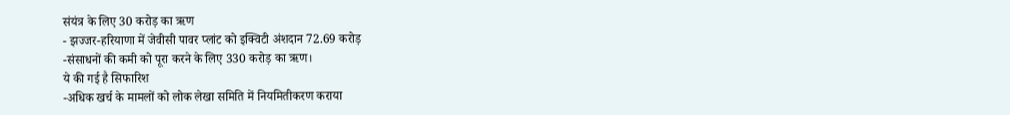संयंत्र के लिए 30 करोड़ का ऋण
- झज्जर-हरियाणा में जेवीसी पावर प्लांट को इक्विटी अंशदान 72.69 करोड़
-संसाधनों की कमी को पूरा करने के लिए 330 करोड़ का ऋण।
ये की गई है सिफारिश
-अधिक खर्च के मामलों को लोक लेखा समिति में नियमितीकरण कराया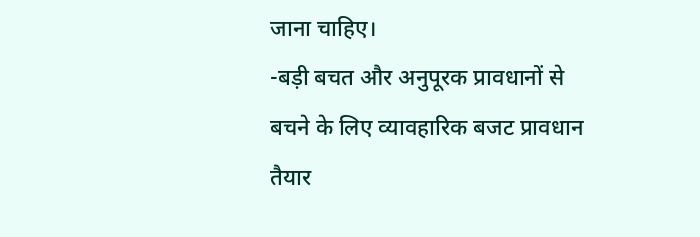जाना चाहिए।
-बड़ी बचत और अनुपूरक प्रावधानों से बचने के लिए व्यावहारिक बजट प्रावधान तैयार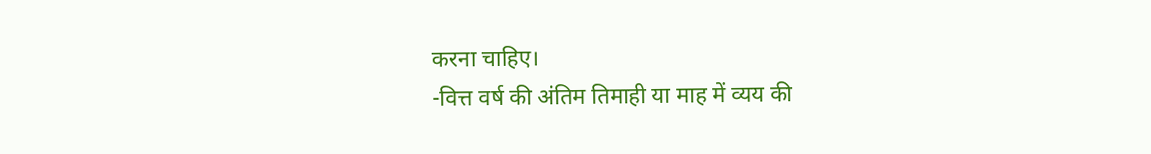करना चाहिए।
-वित्त वर्ष की अंतिम तिमाही या माह में व्यय की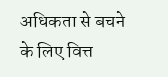अधिकता से बचने के लिए वित्त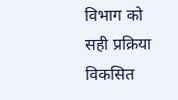विभाग को सही प्रक्रिया विकसित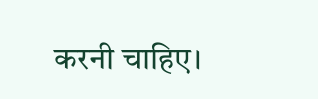करनी चाहिए।